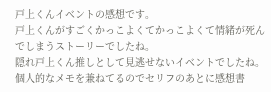戸上くんイベントの感想です。
戸上くんがすごくかっこよくてかっこよくて情緒が死んでしまうストーリーでしたね。
隠れ戸上くん推しとして見逃せないイベントでしたね。
個人的なメモを兼ねてるのでセリフのあとに感想書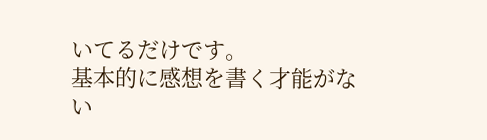いてるだけです。
基本的に感想を書く才能がない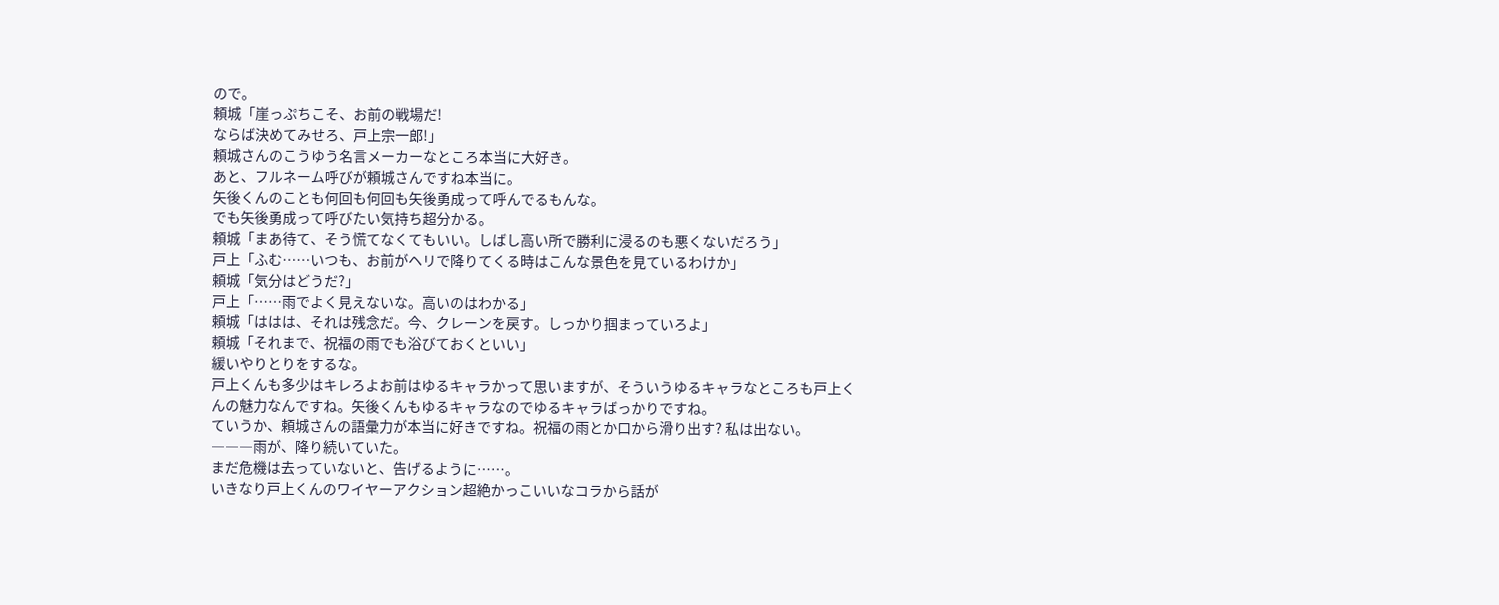ので。
頼城「崖っぷちこそ、お前の戦場だ!
ならば決めてみせろ、戸上宗一郎!」
頼城さんのこうゆう名言メーカーなところ本当に大好き。
あと、フルネーム呼びが頼城さんですね本当に。
矢後くんのことも何回も何回も矢後勇成って呼んでるもんな。
でも矢後勇成って呼びたい気持ち超分かる。
頼城「まあ待て、そう慌てなくてもいい。しばし高い所で勝利に浸るのも悪くないだろう」
戸上「ふむ……いつも、お前がヘリで降りてくる時はこんな景色を見ているわけか」
頼城「気分はどうだ?」
戸上「……雨でよく見えないな。高いのはわかる」
頼城「ははは、それは残念だ。今、クレーンを戻す。しっかり掴まっていろよ」
頼城「それまで、祝福の雨でも浴びておくといい」
緩いやりとりをするな。
戸上くんも多少はキレろよお前はゆるキャラかって思いますが、そういうゆるキャラなところも戸上くんの魅力なんですね。矢後くんもゆるキャラなのでゆるキャラばっかりですね。
ていうか、頼城さんの語彙力が本当に好きですね。祝福の雨とか口から滑り出す? 私は出ない。
―――雨が、降り続いていた。
まだ危機は去っていないと、告げるように……。
いきなり戸上くんのワイヤーアクション超絶かっこいいなコラから話が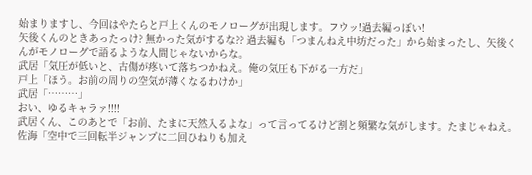始まりますし、今回はやたらと戸上くんのモノローグが出現します。フウッ!過去編っぽい!
矢後くんのときあったっけ? 無かった気がするな?? 過去編も「つまんねえ中坊だった」から始まったし、矢後くんがモノローグで語るような人間じゃないからな。
武居「気圧が低いと、古傷が疼いて落ちつかねえ。俺の気圧も下がる一方だ」
戸上「ほう。お前の周りの空気が薄くなるわけか」
武居「………」
おい、ゆるキャラァ!!!!
武居くん、このあとで「お前、たまに天然入るよな」って言ってるけど割と頻繁な気がします。たまじゃねえ。
佐海「空中で三回転半ジャンプに二回ひねりも加え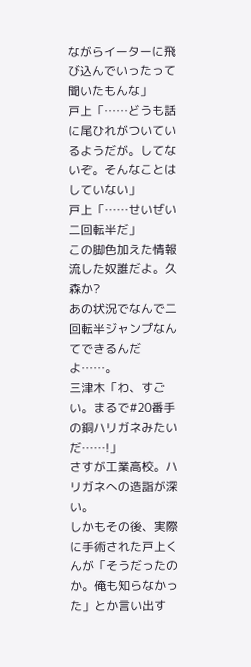ながらイーターに飛び込んでいったって聞いたもんな」
戸上「……どうも話に尾ひれがついているようだが。してないぞ。そんなことはしていない」
戸上「……せいぜい二回転半だ」
この脚色加えた情報流した奴誰だよ。久森か?
あの状況でなんで二回転半ジャンプなんてできるんだよ……。
三津木「わ、すごい。まるで#20番手の銅ハリガネみたいだ……!」
さすが工業高校。ハリガネへの造詣が深い。
しかもその後、実際に手術された戸上くんが「そうだったのか。俺も知らなかった」とか言い出す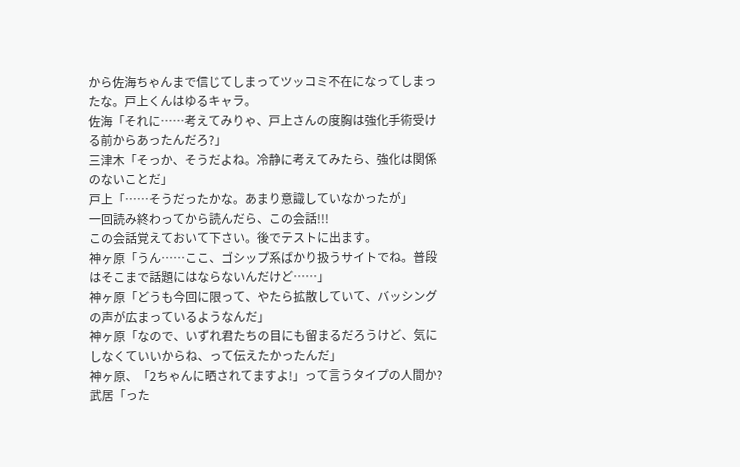から佐海ちゃんまで信じてしまってツッコミ不在になってしまったな。戸上くんはゆるキャラ。
佐海「それに……考えてみりゃ、戸上さんの度胸は強化手術受ける前からあったんだろ?」
三津木「そっか、そうだよね。冷静に考えてみたら、強化は関係のないことだ」
戸上「……そうだったかな。あまり意識していなかったが」
一回読み終わってから読んだら、この会話!!!
この会話覚えておいて下さい。後でテストに出ます。
神ヶ原「うん……ここ、ゴシップ系ばかり扱うサイトでね。普段はそこまで話題にはならないんだけど……」
神ヶ原「どうも今回に限って、やたら拡散していて、バッシングの声が広まっているようなんだ」
神ヶ原「なので、いずれ君たちの目にも留まるだろうけど、気にしなくていいからね、って伝えたかったんだ」
神ヶ原、「2ちゃんに晒されてますよ!」って言うタイプの人間か?
武居「った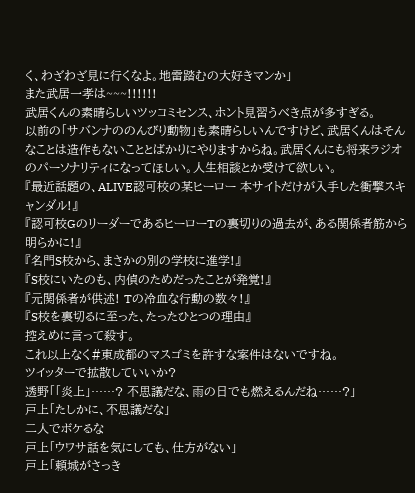く、わざわざ見に行くなよ。地雷踏むの大好きマンか」
また武居一孝は~~~!!!!!!
武居くんの素晴らしいツッコミセンス、ホント見習うべき点が多すぎる。
以前の「サバンナののんびり動物」も素晴らしいんですけど、武居くんはそんなことは造作もないこととばかりにやりますからね。武居くんにも将来ラジオのパーソナリティになってほしい。人生相談とか受けて欲しい。
『最近話題の、ALIVE認可校の某ヒーロー 本サイトだけが入手した衝撃スキャンダル!』
『認可校GのリーダーであるヒーローTの裏切りの過去が、ある関係者筋から明らかに!』
『名門S校から、まさかの別の学校に進学!』
『S校にいたのも、内偵のためだったことが発覚!』
『元関係者が供述! Tの冷血な行動の数々!』
『S校を裏切るに至った、たったひとつの理由』
控えめに言って殺す。
これ以上なく#東成都のマスゴミを許すな案件はないですね。
ツイッターで拡散していいか?
透野「「炎上」……? 不思議だな、雨の日でも燃えるんだね……?」
戸上「たしかに、不思議だな」
二人でボケるな
戸上「ウワサ話を気にしても、仕方がない」
戸上「頼城がさっき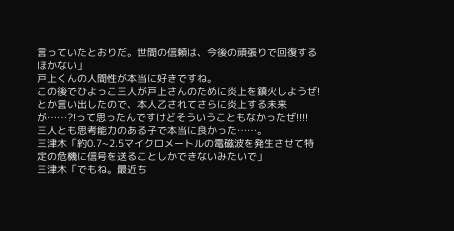言っていたとおりだ。世間の信頼は、今後の頑張りで回復するほかない」
戸上くんの人間性が本当に好きですね。
この後でひよっこ三人が戸上さんのために炎上を鎮火しようぜ!とか言い出したので、本人乙されてさらに炎上する未来が……?!って思ったんですけどそういうこともなかったぜ!!!!
三人とも思考能力のある子で本当に良かった……。
三津木「約0.7~2.5マイクロメートルの電磁波を発生させて特定の危機に信号を送ることしかできないみたいで」
三津木「でもね。最近ち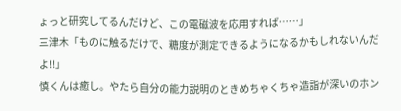ょっと研究してるんだけど、この電磁波を応用すれば……」
三津木「ものに触るだけで、糖度が測定できるようになるかもしれないんだよ!!」
慎くんは癒し。やたら自分の能力説明のときめちゃくちゃ造詣が深いのホン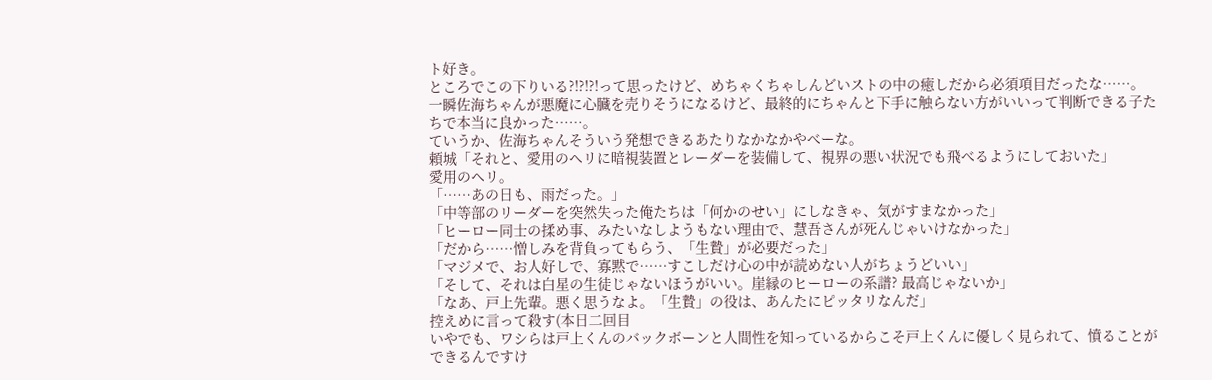ト好き。
ところでこの下りいる?!?!?!って思ったけど、めちゃくちゃしんどいストの中の癒しだから必須項目だったな……。
一瞬佐海ちゃんが悪魔に心臓を売りそうになるけど、最終的にちゃんと下手に触らない方がいいって判断できる子たちで本当に良かった……。
ていうか、佐海ちゃんそういう発想できるあたりなかなかやべーな。
頼城「それと、愛用のヘリに暗視装置とレーダーを装備して、視界の悪い状況でも飛べるようにしておいた」
愛用のヘリ。
「……あの日も、雨だった。」
「中等部のリーダーを突然失った俺たちは「何かのせい」にしなきゃ、気がすまなかった」
「ヒーロー同士の揉め事、みたいなしようもない理由で、慧吾さんが死んじゃいけなかった」
「だから……憎しみを背負ってもらう、「生贄」が必要だった」
「マジメで、お人好しで、寡黙で……すこしだけ心の中が読めない人がちょうどいい」
「そして、それは白星の生徒じゃないほうがいい。崖縁のヒーローの系譜? 最高じゃないか」
「なあ、戸上先輩。悪く思うなよ。「生贄」の役は、あんたにピッタリなんだ」
控えめに言って殺す(本日二回目
いやでも、ワシらは戸上くんのバックボーンと人間性を知っているからこそ戸上くんに優しく見られて、憤ることができるんですけ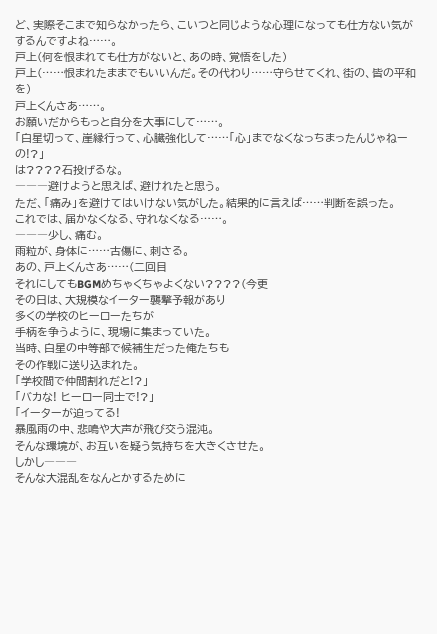ど、実際そこまで知らなかったら、こいつと同じような心理になっても仕方ない気がするんですよね……。
戸上(何を恨まれても仕方がないと、あの時、覚悟をした)
戸上(……恨まれたままでもいいんだ。その代わり……守らせてくれ、街の、皆の平和を)
戸上くんさあ……。
お願いだからもっと自分を大事にして……。
「白星切って、崖縁行って、心臓強化して……「心」までなくなっちまったんじゃねーの!?」
は????石投げるな。
―――避けようと思えば、避けれたと思う。
ただ、「痛み」を避けてはいけない気がした。結果的に言えば……判断を誤った。
これでは、届かなくなる、守れなくなる……。
―――少し、痛む。
雨粒が、身体に……古傷に、刺さる。
あの、戸上くんさあ……(二回目
それにしてもBGMめちゃくちゃよくない????(今更
その日は、大規模なイーター襲撃予報があり
多くの学校のヒーローたちが
手柄を争うように、現場に集まっていた。
当時、白星の中等部で候補生だった俺たちも
その作戦に送り込まれた。
「学校間で仲間割れだと!?」
「バカな! ヒーロー同士で!?」
「イーターが迫ってる!
暴風雨の中、悲鳴や大声が飛び交う混沌。
そんな環境が、お互いを疑う気持ちを大きくさせた。
しかし―――
そんな大混乱をなんとかするために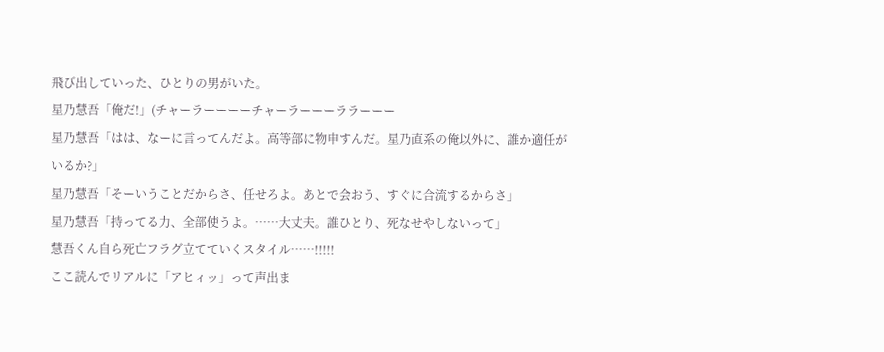飛び出していった、ひとりの男がいた。
星乃慧吾「俺だ!」(チャーラーーーーチャーラーーーララーーー
星乃慧吾「はは、なーに言ってんだよ。高等部に物申すんだ。星乃直系の俺以外に、誰か適任がいるか?」
星乃慧吾「そーいうことだからさ、任せろよ。あとで会おう、すぐに合流するからさ」
星乃慧吾「持ってる力、全部使うよ。……大丈夫。誰ひとり、死なせやしないって」
慧吾くん自ら死亡フラグ立てていくスタイル……!!!!!
ここ読んでリアルに「アヒィッ」って声出ま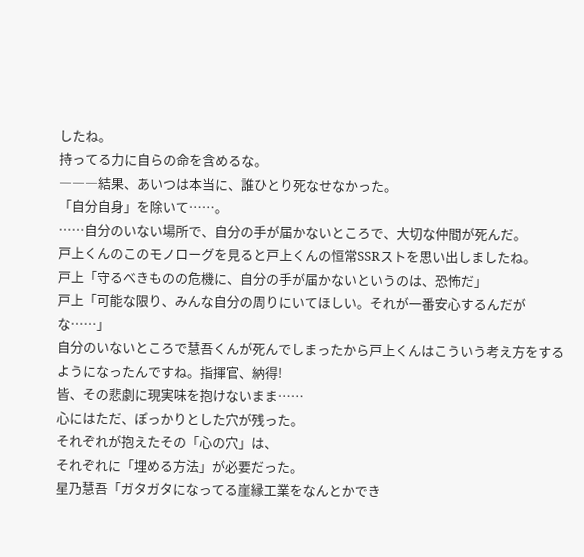したね。
持ってる力に自らの命を含めるな。
―――結果、あいつは本当に、誰ひとり死なせなかった。
「自分自身」を除いて……。
……自分のいない場所で、自分の手が届かないところで、大切な仲間が死んだ。
戸上くんのこのモノローグを見ると戸上くんの恒常SSRストを思い出しましたね。
戸上「守るべきものの危機に、自分の手が届かないというのは、恐怖だ」
戸上「可能な限り、みんな自分の周りにいてほしい。それが一番安心するんだがな……」
自分のいないところで慧吾くんが死んでしまったから戸上くんはこういう考え方をするようになったんですね。指揮官、納得!
皆、その悲劇に現実味を抱けないまま……
心にはただ、ぽっかりとした穴が残った。
それぞれが抱えたその「心の穴」は、
それぞれに「埋める方法」が必要だった。
星乃慧吾「ガタガタになってる崖縁工業をなんとかでき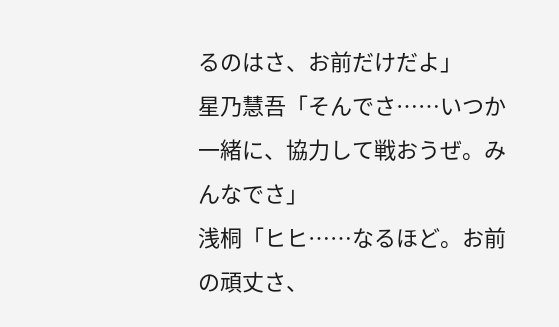るのはさ、お前だけだよ」
星乃慧吾「そんでさ……いつか一緒に、協力して戦おうぜ。みんなでさ」
浅桐「ヒヒ……なるほど。お前の頑丈さ、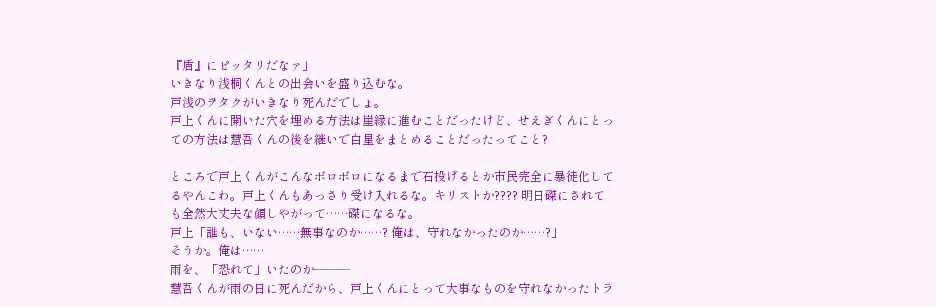『盾』にピッタリだなァ」
いきなり浅桐くんとの出会いを盛り込むな。
戸浅のヲタクがいきなり死んだでしょ。
戸上くんに開いた穴を埋める方法は崖縁に進むことだったけど、せえぎくんにとっての方法は慧吾くんの後を継いで白星をまとめることだったってこと?

ところで戸上くんがこんなボロボロになるまで石投げるとか市民完全に暴徒化してるやんこわ。戸上くんもあっさり受け入れるな。キリストか???? 明日磔にされても全然大丈夫な顔しやがって……磔になるな。
戸上「誰も、いない……無事なのか……? 俺は、守れなかったのか……?」
そうか。俺は……
雨を、「恐れて」いたのか―――
慧吾くんが雨の日に死んだから、戸上くんにとって大事なものを守れなかったトラ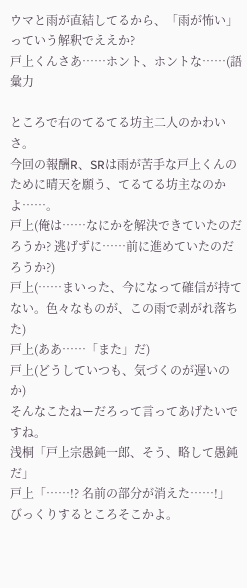ウマと雨が直結してるから、「雨が怖い」っていう解釈でええか?
戸上くんさあ……ホント、ホントな……(語彙力

ところで右のてるてる坊主二人のかわいさ。
今回の報酬R、SRは雨が苦手な戸上くんのために晴天を願う、てるてる坊主なのかよ……。
戸上(俺は……なにかを解決できていたのだろうか? 逃げずに……前に進めていたのだろうか?)
戸上(……まいった、今になって確信が持てない。色々なものが、この雨で剥がれ落ちた)
戸上(ああ……「また」だ)
戸上(どうしていつも、気づくのが遅いのか)
そんなこたねーだろって言ってあげたいですね。
浅桐「戸上宗愚鈍一郎、そう、略して愚鈍だ」
戸上「……!? 名前の部分が消えた……!」
びっくりするところそこかよ。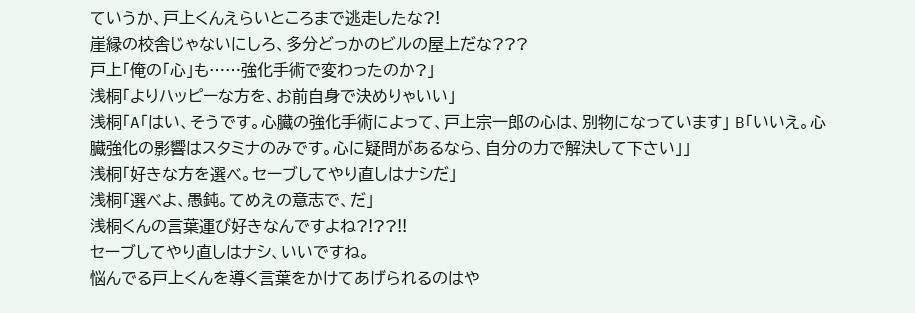ていうか、戸上くんえらいところまで逃走したな?!
崖縁の校舎じゃないにしろ、多分どっかのビルの屋上だな???
戸上「俺の「心」も……強化手術で変わったのか?」
浅桐「よりハッピーな方を、お前自身で決めりゃいい」
浅桐「A「はい、そうです。心臓の強化手術によって、戸上宗一郎の心は、別物になっています」 B「いいえ。心臓強化の影響はスタミナのみです。心に疑問があるなら、自分の力で解決して下さい」」
浅桐「好きな方を選べ。セーブしてやり直しはナシだ」
浅桐「選べよ、愚鈍。てめえの意志で、だ」
浅桐くんの言葉運び好きなんですよね?!??!!
セーブしてやり直しはナシ、いいですね。
悩んでる戸上くんを導く言葉をかけてあげられるのはや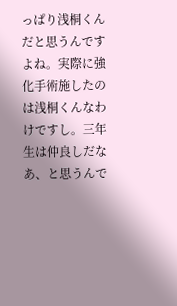っぱり浅桐くんだと思うんですよね。実際に強化手術施したのは浅桐くんなわけですし。三年生は仲良しだなあ、と思うんで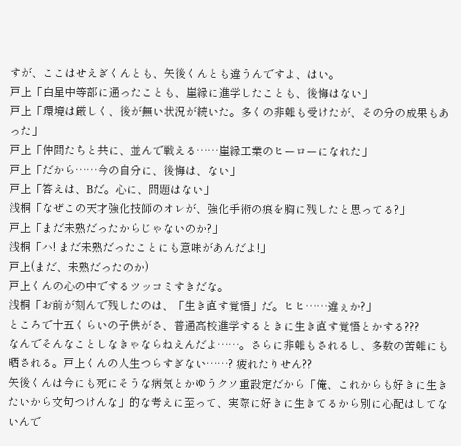すが、ここはせえぎくんとも、矢後くんとも違うんですよ、はい。
戸上「白星中等部に通ったことも、崖縁に進学したことも、後悔はない」
戸上「環境は厳しく、後が無い状況が続いた。多くの非難も受けたが、その分の成果もあった」
戸上「仲間たちと共に、並んで戦える……崖縁工業のヒーローになれた」
戸上「だから……今の自分に、後悔は、ない」
戸上「答えは、Bだ。心に、問題はない」
浅桐「なぜこの天才強化技師のオレが、強化手術の痕を胸に残したと思ってる?」
戸上「まだ未熟だったからじゃないのか?」
浅桐「ハ! まだ未熟だったことにも意味があんだよ!」
戸上(まだ、未熟だったのか)
戸上くんの心の中でするツッコミすきだな。
浅桐「お前が刻んで残したのは、「生き直す覚悟」だ。ヒヒ……違ぇか?」
ところで十五くらいの子供がさ、普通高校進学するときに生き直す覚悟とかする???
なんでそんなことしなきゃならねえんだよ……。さらに非難もされるし、多数の苦難にも晒される。戸上くんの人生つらすぎない……? 疲れたりせん??
矢後くんは今にも死にそうな病気とかゆうクソ重設定だから「俺、これからも好きに生きたいから文句つけんな」的な考えに至って、実際に好きに生きてるから別に心配はしてないんで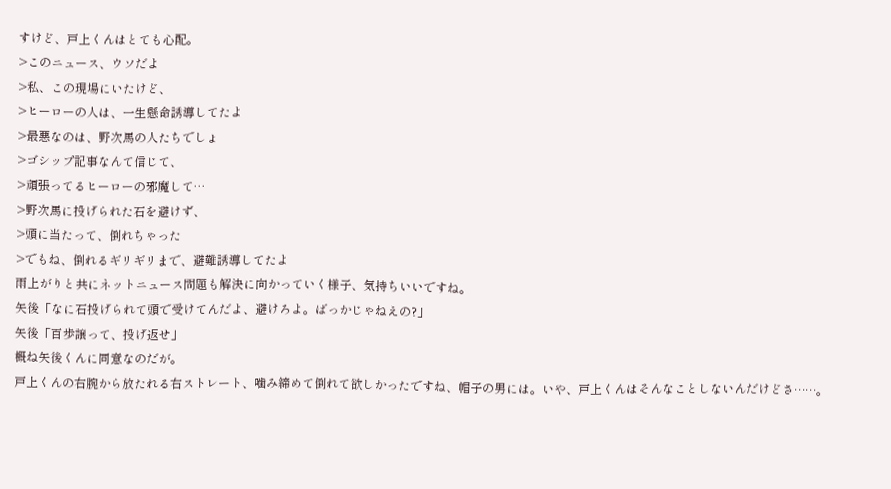すけど、戸上くんはとても心配。
>このニュース、ウソだよ
>私、この現場にいたけど、
>ヒーローの人は、一生懸命誘導してたよ
>最悪なのは、野次馬の人たちでしょ
>ゴシップ記事なんて信じて、
>頑張ってるヒーローの邪魔して…
>野次馬に投げられた石を避けず、
>頭に当たって、倒れちゃった
>でもね、倒れるギリギリまで、避難誘導してたよ
雨上がりと共にネットニュース問題も解決に向かっていく様子、気持ちいいですね。
矢後「なに石投げられて頭で受けてんだよ、避けろよ。ばっかじゃねえの?」
矢後「百歩譲って、投げ返せ」
概ね矢後くんに同意なのだが。
戸上くんの右腕から放たれる右ストレート、噛み締めて倒れて欲しかったですね、帽子の男には。いや、戸上くんはそんなことしないんだけどさ……。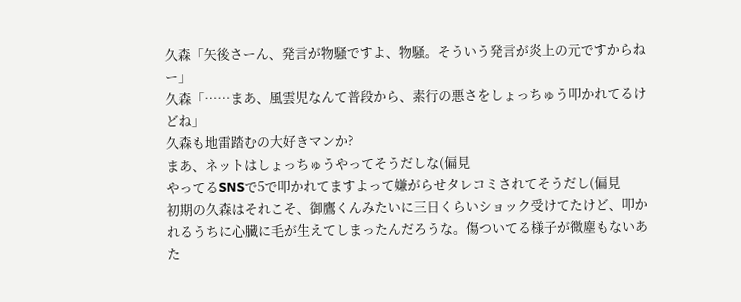久森「矢後さーん、発言が物騒ですよ、物騒。そういう発言が炎上の元ですからねー」
久森「……まあ、風雲児なんて普段から、素行の悪さをしょっちゅう叩かれてるけどね」
久森も地雷踏むの大好きマンか?
まあ、ネットはしょっちゅうやってそうだしな(偏見
やってるSNSで5で叩かれてますよって嫌がらせタレコミされてそうだし(偏見
初期の久森はそれこそ、御鷹くんみたいに三日くらいショック受けてたけど、叩かれるうちに心臓に毛が生えてしまったんだろうな。傷ついてる様子が微塵もないあた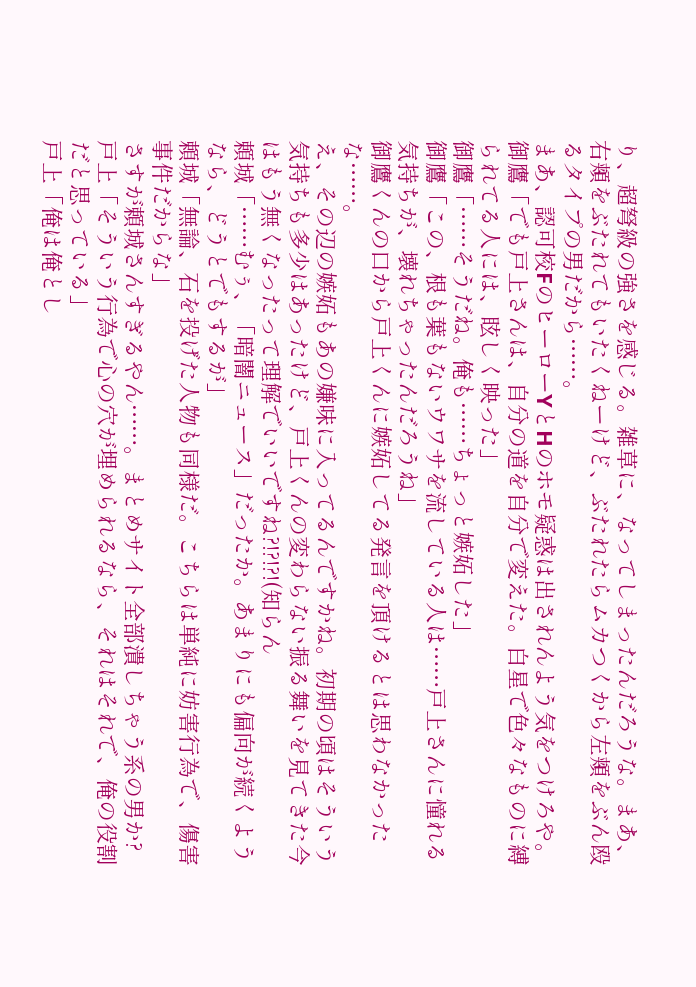り、超弩級の強さを感じる。雑草に、なってしまったんだろうな。まあ、右頬をぶたれてもいたくねーけど、ぶたれたらムカつくから左頬をぶん殴るタイプの男だから……。
まあ、認可校FのヒーローYとHのホモ疑惑は出されんよう気をつけろや。
御鷹「でも戸上さんは、自分の道を自分で変えた。白星で色々なものに縛られてる人には、眩しく映った」
御鷹「……そうだね。俺も……ちょっと嫉妬した」
御鷹「この、根も葉もないウワサを流している人は……戸上さんに憧れる気持ちが、壊れちゃったんだろうね」
御鷹くんの口から戸上くんに嫉妬してる発言を頂けるとは思わなかったな……。
え、その辺の嫉妬もあの嫌味に入ってるんですかね。初期の頃はそういう気持ちも多少はあったけど、戸上くんの変わらない振る舞いを見てきた今はもう無くなったって理解でいいですね?!?!?!(知らん
頼城「……むぅ、「暗闇ニュース」だったか。あまりにも偏向が続くようなら、どうとでもするが」
頼城「無論、石を投げた人物も同様だ。こちらは単純に妨害行為で、傷害事件だからな」
さすが頼城さんすぎるやん……。まとめサイト全部潰しちゃう系の男か?
戸上「そういう行為で心の穴が埋められるなら、それはそれで、俺の役割だと思っている」
戸上「俺は俺とし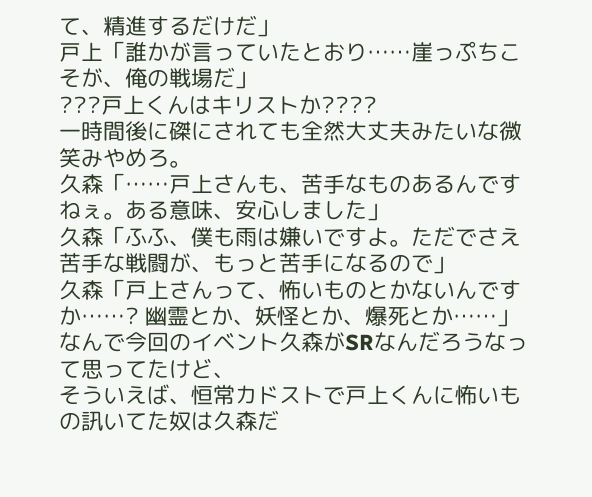て、精進するだけだ」
戸上「誰かが言っていたとおり……崖っぷちこそが、俺の戦場だ」
???戸上くんはキリストか????
一時間後に磔にされても全然大丈夫みたいな微笑みやめろ。
久森「……戸上さんも、苦手なものあるんですねぇ。ある意味、安心しました」
久森「ふふ、僕も雨は嫌いですよ。ただでさえ苦手な戦闘が、もっと苦手になるので」
久森「戸上さんって、怖いものとかないんですか……? 幽霊とか、妖怪とか、爆死とか……」
なんで今回のイベント久森がSRなんだろうなって思ってたけど、
そういえば、恒常カドストで戸上くんに怖いもの訊いてた奴は久森だ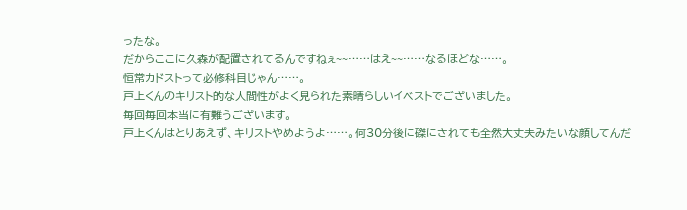ったな。
だからここに久森が配置されてるんですねぇ~~……はえ~~……なるほどな……。
恒常カドストって必修科目じゃん……。
戸上くんのキリスト的な人間性がよく見られた素晴らしいイベストでございました。
毎回毎回本当に有難うございます。
戸上くんはとりあえず、キリストやめようよ……。何30分後に磔にされても全然大丈夫みたいな顔してんだ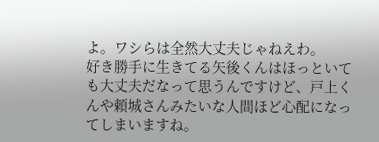よ。ワシらは全然大丈夫じゃねえわ。
好き勝手に生きてる矢後くんはほっといても大丈夫だなって思うんですけど、戸上くんや頼城さんみたいな人間ほど心配になってしまいますね。